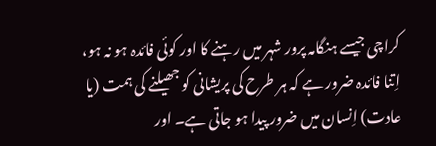کراچی جیسے ہنگامہ پرور شہر میں رہنے کا اور کوئی فائدہ ہو نہ ہو، اِتنا فائدہ ضرور ہے کہ ہر طرح کی پریشانی کو جھیلنے کی ہمت (یا عادت) اِنسان میں ضرور پیدا ہو جاتی ہے۔ اور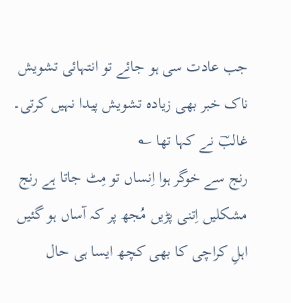جب عادت سی ہو جائے تو انتہائی تشویش ناک خبر بھی زیادہ تشویش پیدا نہیں کرتی۔
غالبؔ نے کہا تھا ؎
رنج سے خوگر ہوا اِنساں تو مِٹ جاتا ہے رنج
مشکلیں اِتنی پڑیں مُجھ پر کہ آساں ہو گئیں
اہلِ کراچی کا بھی کچھ ایسا ہی حال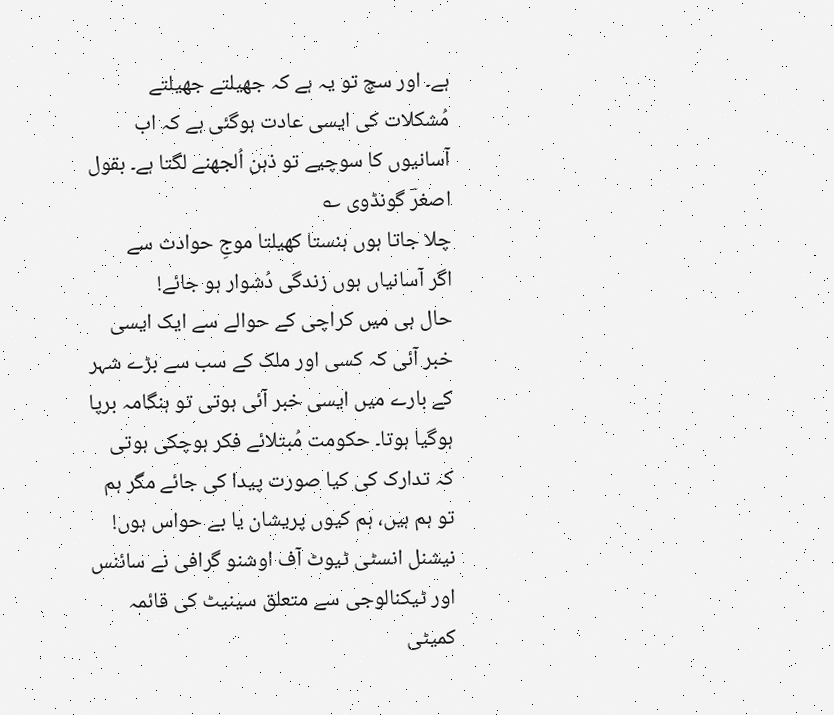ہے۔ اور سچ تو یہ ہے کہ جھیلتے جھیلتے مُشکلات کی ایسی عادت ہوگئی ہے کہ اب آسانیوں کا سوچیے تو ذہن اُلجھنے لگتا ہے۔ بقول اصغرؔ گونڈوی ؎
چلا جاتا ہوں ہنستا کھیلتا موجِ حوادث سے
اگر آسانیاں ہوں زندگی دُشوار ہو جائے!
حال ہی میں کراچی کے حوالے سے ایک ایسی خبر آئی کہ کسی اور ملک کے سب سے بڑے شہر کے بارے میں ایسی خبر آئی ہوتی تو ہنگامہ برپا ہوگیا ہوتا۔ حکومت مُبتلائے فکر ہوچکی ہوتی کہ تدارک کی کیا صورت پیدا کی جائے مگر ہم تو ہم ہیں، ہم کیوں پریشان یا بے حواس ہوں!
نیشنل انسٹی ٹیوٹ آف اوشنو گرافی نے سائنس اور ٹیکنالوجی سے متعلق سینیٹ کی قائمہ کمیٹی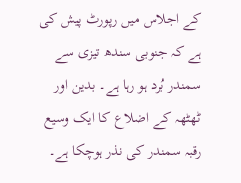کے اجلاس میں رپورٹ پیش کی ہے کہ جنوبی سندھ تیزی سے سمندر بُرد ہو رہا ہے۔ بدین اور ٹھٹھہ کے اضلاع کا ایک وسیع رقبہ سمندر کی نذر ہوچکا ہے۔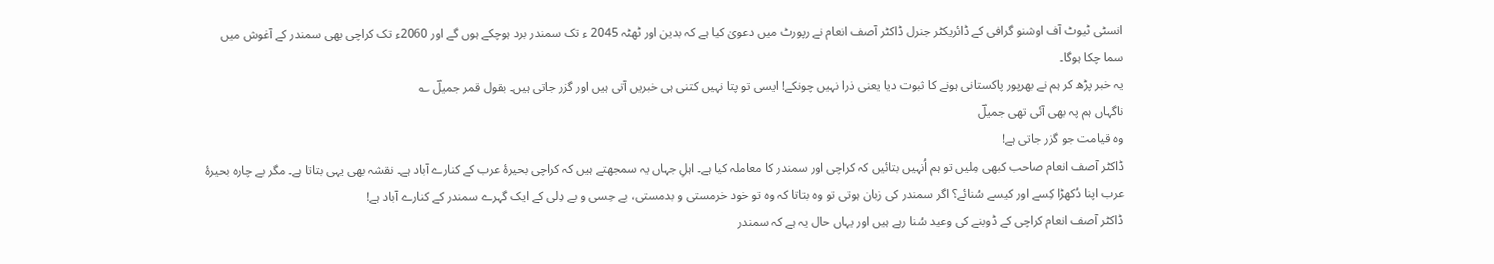انسٹی ٹیوٹ آف اوشنو گرافی کے ڈائریکٹر جنرل ڈاکٹر آصف انعام نے رپورٹ میں دعویٰ کیا ہے کہ بدین اور ٹھٹہ 2045 ء تک سمندر برد ہوچکے ہوں گے اور 2060ء تک کراچی بھی سمندر کے آغوش میں سما چکا ہوگا۔
یہ خبر پڑھ کر ہم نے بھرپور پاکستانی ہونے کا ثبوت دیا یعنی ذرا نہیں چونکے! ایسی تو پتا نہیں کتنی ہی خبریں آتی ہیں اور گزر جاتی ہیں۔ بقول قمر جمیلؔ ؎
ناگہاں ہم پہ بھی آئی تھی جمیلؔ
وہ قیامت جو گزر جاتی ہے!
ڈاکٹر آصف انعام صاحب کبھی مِلیں تو ہم اُنہیں بتائیں کہ کراچی اور سمندر کا معاملہ کیا ہے۔ اہلِ جہاں یہ سمجھتے ہیں کہ کراچی بحیرۂ عرب کے کنارے آباد ہے۔ نقشہ بھی یہی بتاتا ہے۔ مگر بے چارہ بحیرۂ عرب اپنا دُکھڑا کِسے اور کیسے سُنائے؟ اگر سمندر کی زبان ہوتی تو وہ بتاتا کہ وہ تو خود خرمستی و بدمستی، بے حِسی و بے دِلی کے ایک گہرے سمندر کے کنارے آباد ہے!
ڈاکٹر آصف انعام کراچی کے ڈوبنے کی وعید سُنا رہے ہیں اور یہاں حال یہ ہے کہ سمندر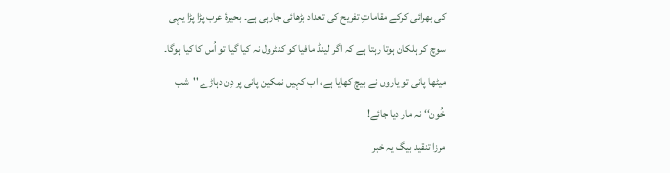کی بھرائی کرکے مقاماتِ تفریح کی تعداد بڑھائی جارہی ہے۔ بحیرۂ عرب پڑا پڑا یہی سوچ کر ہلکان ہوتا رہتا ہے کہ اگر لینڈ مافیا کو کنٹرول نہ کیا گیا تو اُس کا کیا ہوگا۔ میٹھا پانی تو یاروں نے بیچ کھایا ہے، اب کہیں نمکین پانی پر دِن دہاڑے ''شب خُون‘‘ نہ مار دیا جائے!
مرزا تنقید بیگ یہ خبر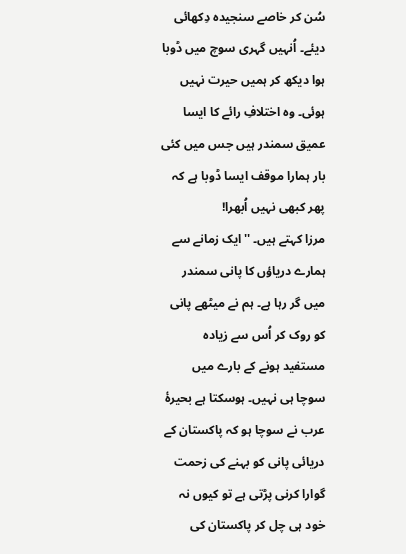سُن کر خاصے سنجیدہ دِکھائی دیئے۔ اُنہیں گہری سوچ میں ڈوبا ہوا دیکھ کر ہمیں حیرت نہیں ہوئی۔ وہ اختلافِ رائے کا ایسا عمیق سمندر ہیں جس میں کئی بار ہمارا موقف ایسا ڈوبا ہے کہ پھر کبھی نہیں اُبھرا!
مرزا کہتے ہیں۔ ''ایک زمانے سے ہمارے دریاؤں کا پانی سمندر میں گر رہا ہے۔ ہم نے میٹھے پانی کو روک کر اُس سے زیادہ مستفید ہونے کے بارے میں سوچا ہی نہیں۔ ہوسکتا ہے بحیرۂ عرب نے سوچا ہو کہ پاکستان کے دریائی پانی کو بہنے کی زحمت گوارا کرنی پڑتی ہے تو کیوں نہ خود ہی چل کر پاکستان کی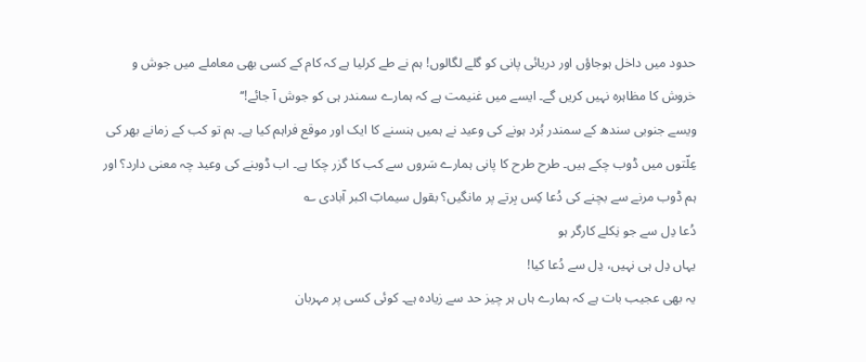حدود میں داخل ہوجاؤں اور دریائی پانی کو گلے لگالوں! ہم نے طے کرلیا ہے کہ کام کے کسی بھی معاملے میں جوش و خروش کا مظاہرہ نہیں کریں گے۔ ایسے میں غنیمت ہے کہ ہمارے سمندر ہی کو جوش آ جائے!‘‘
ویسے جنوبی سندھ کے سمندر بُرد ہونے کی وعید نے ہمیں ہنسنے کا ایک اور موقع فراہم کیا ہے۔ ہم تو کب کے زمانے بھر کی عِلّتوں میں ڈوب چکے ہیں۔ طرح طرح کا پانی ہمارے سَروں سے کب کا گزر چکا ہے۔ اب ڈوبنے کی وعید چہ معنی دارد؟ اور ہم ڈوب مرنے سے بچنے کی دُعا کِس بِرتے پر مانگیں؟ بقول سیمابؔ اکبر آبادی ؎
دُعا دِل سے جو نِکلے کارگر ہو
یہاں دِل ہی نہیں، دِل سے دُعا کیا!
یہ بھی عجیب بات ہے کہ ہمارے ہاں ہر چیز حد سے زیادہ ہے۔ کوئی کسی پر مہربان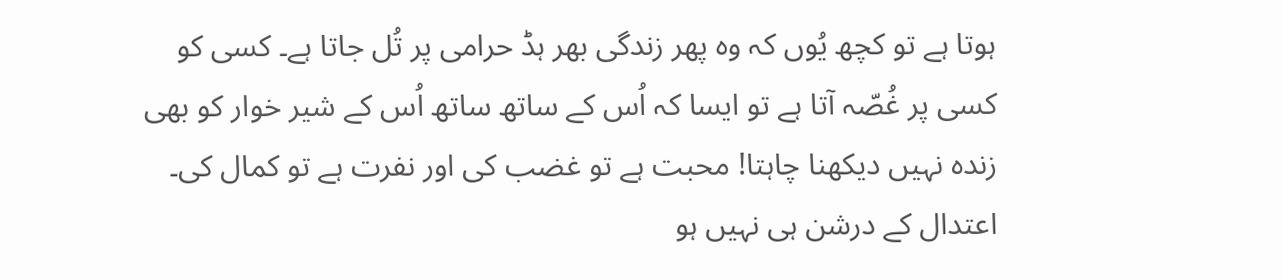ہوتا ہے تو کچھ یُوں کہ وہ پھر زندگی بھر ہڈ حرامی پر تُل جاتا ہے۔ کسی کو کسی پر غُصّہ آتا ہے تو ایسا کہ اُس کے ساتھ ساتھ اُس کے شیر خوار کو بھی زندہ نہیں دیکھنا چاہتا! محبت ہے تو غضب کی اور نفرت ہے تو کمال کی۔ اعتدال کے درشن ہی نہیں ہو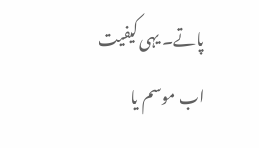پاتے۔ یہی کیفیت اب موسم یا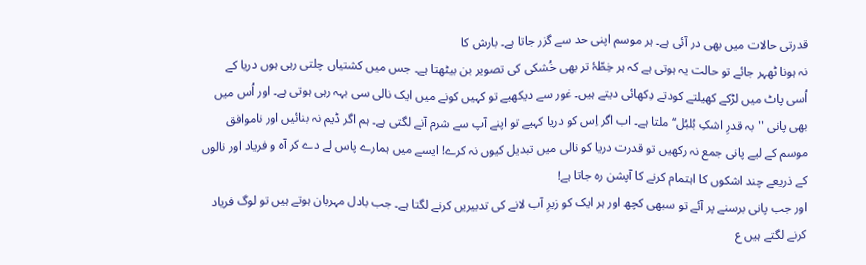قدرتی حالات میں بھی در آئی ہے۔ ہر موسم اپنی حد سے گزر جاتا ہے۔ بارش کا
نہ ہونا ٹھہر جائے تو حالت یہ ہوتی ہے کہ ہر خِطّۂ تر بھی خُشکی کی تصویر بن بیٹھتا ہے۔ جس میں کشتیاں چلتی رہی ہوں دریا کے اُسی پاٹ میں لڑکے کھیلتے کودتے دِکھائی دیتے ہیں۔ غور سے دیکھیے تو کہیں کونے میں ایک نالی سی بہہ رہی ہوتی ہے۔ اور اُس میں بھی پانی ''بہ قدرِ اشکِ بُلبُل‘‘ ملتا ہے۔ اب اگر اِس کو دریا کہیے تو اپنے آپ سے شرم آنے لگتی ہے۔ ہم اگر ڈیم نہ بنائیں اور ناموافق موسم کے لیے پانی جمع نہ رکھیں تو قدرت دریا کو نالی میں تبدیل کیوں نہ کرے! ایسے میں ہمارے پاس لے دے کر آہ و فریاد اور نالوں کے ذریعے چند اشکوں کا اہتمام کرنے کا آپشن رہ جاتا ہے!
اور جب پانی برسنے پر آئے تو سبھی کچھ اور ہر ایک کو زیرِ آب لانے کی تدبیریں کرنے لگتا ہے۔ جب بادل مہربان ہوتے ہیں تو لوگ فریاد کرنے لگتے ہیں ع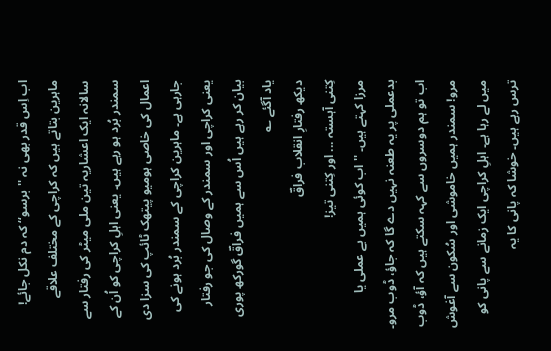اب اِس قدر بھی نہ ''برسو‘‘ کہ دم نکل جائے!
ماہرین بتاتے ہیں کہ کراچی کے مختلف علاقے سالانہ ایک اعشاریہ تین ملی میٹر کی رفتار سے سمندر بُرد ہو رہے ہیں۔ یعنی اہلِ کراچی کو اُن کے اعمال کی خاصی ہومیو پیتھک ٹائپ کی سزا دی جارہی ہے۔ ماہرین کراچی کے سمندر بُرد ہونے کی یعنی کراچی اور سمندر کے وصال کی جو رفتار بیان کر رہے ہیں اُس سے ہمیں فراقؔ گورکھ پوری یاد آگئے ؎
دیکھ رفتارِ انقلاب فراقؔ
کِتنی آہستہ ... اور کِتنی تیز!
مرزا کہتے ہیں۔ ''اب کوئی ہمیں بے عملی یا بدعملی پر یہ طعنہ نہیں دے گا کہ جاؤ، ڈوب مرو۔ اب تو ہم دوسروں سے کہہ سکتے ہیں کہ آؤ، ڈوب مرو! سمندر ہمیں خاموشی اور سُکون سے آغوش میں لے رہا ہے۔ اہلِ کراچی ایک زمانے سے پانی کو ترس رہے ہیں۔ خوشا کہ پانی کا یہ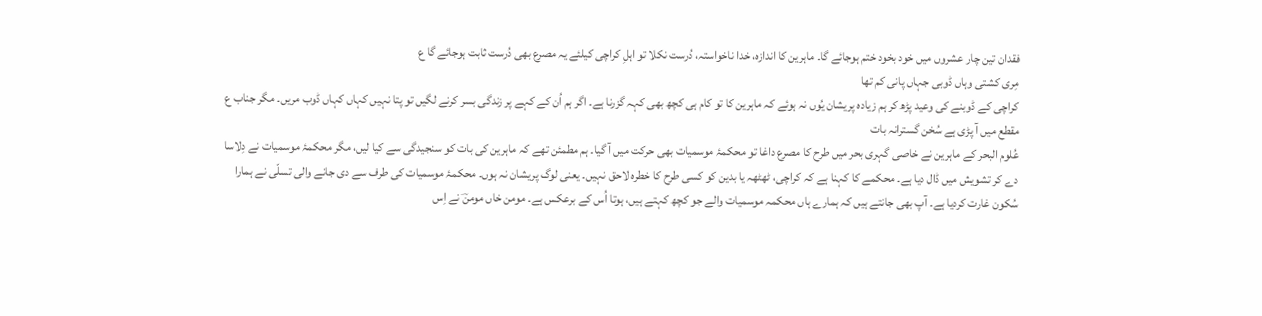فقدان تین چار عشروں میں خود بخود ختم ہوجائے گا۔ ماہرین کا اندازہ، خدا ناخواستہ، دُرست نکلا تو اہلِ کراچی کیلئے یہ مصرع بھی دُرست ثابت ہوجائے گا ع
مِری کشتی وہاں ڈوبی جہاں پانی کم تھا
کراچی کے ڈوبنے کی وعید پڑھ کر ہم زیادہ پریشان یُوں نہ ہوئے کہ ماہرین کا تو کام ہی کچھ بھی کہہ گزرنا ہے۔ اگر ہم اُن کے کہے پر زندگی بسر کرنے لگیں تو پتا نہیں کہاں کہاں ڈوب مریں۔ مگر جناب ع
مقطع میں آ پڑی ہے سُخن گسترانہ بات
عُلوم البحر کے ماہرین نے خاصی گہری بحر میں طرح کا مصرع داغا تو محکمۂ موسمیات بھی حرکت میں آ گیا۔ ہم مطمئن تھے کہ ماہرین کی بات کو سنجیدگی سے کیا لیں، مگر محکمۂ موسمیات نے دِلاسا دے کر تشویش میں ڈال دیا ہے۔ محکمے کا کہنا ہے کہ کراچی، ٹھٹھہ یا بدین کو کسی طرح کا خطرہ لاحق نہیں۔ یعنی لوگ پریشان نہ ہوں۔ محکمۂ موسمیات کی طرف سے دی جانے والی تسلّی نے ہمارا سُکون غارت کردیا ہے۔ آپ بھی جانتے ہیں کہ ہمارے ہاں محکمہ موسمیات والے جو کچھ کہتے ہیں، ہوتا اُس کے برعکس ہے۔ مومن خاں مومنؔ نے اِس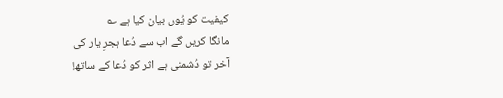کیفیت کو یُوں بیان کیا ہے ؎
مانگا کریں گے اب سے دُعا ہجرِ یار کی
آخر تو دُشمنی ہے اثر کو دُعا کے ساتھ!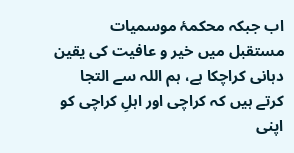اب جبکہ محکمۂ موسمیات مستقبل میں خیر و عافیت کی یقین دہانی کراچکا ہے، ہم اللہ سے التجا کرتے ہیں کہ کراچی اور اہلِ کراچی کو اپنی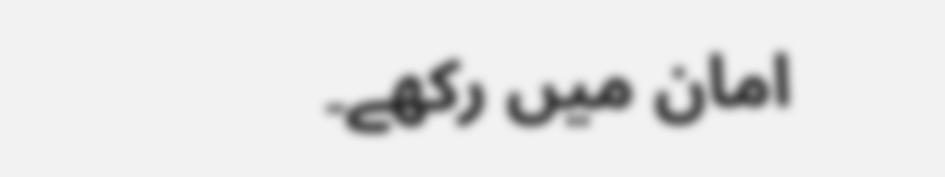امان میں رکھے۔